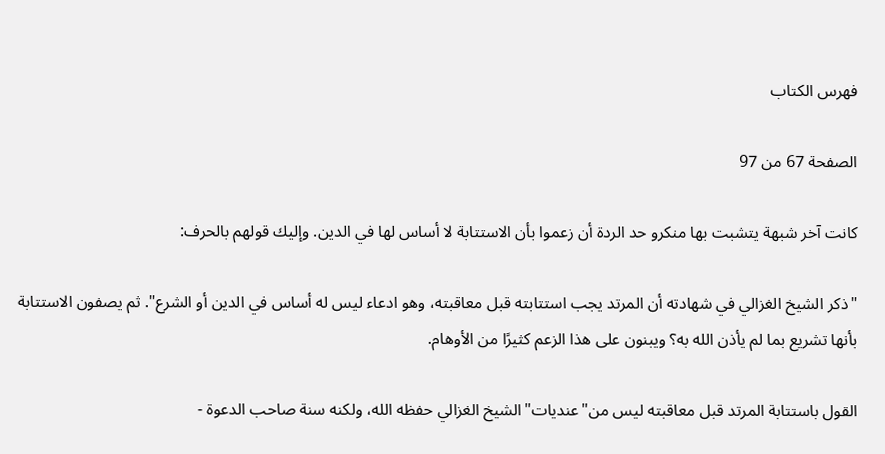فهرس الكتاب

الصفحة 67 من 97

كانت آخر شبهة يتشبت بها منكرو حد الردة أن زعموا بأن الاستتابة لا أساس لها في الدين. وإليك قولهم بالحرف:

"ذكر الشيخ الغزالي في شهادته أن المرتد يجب استتابته قبل معاقبته، وهو ادعاء ليس له أساس في الدين أو الشرع". ثم يصفون الاستتابة بأنها تشريع بما لم يأذن الله به؟ ويبنون على هذا الزعم كثيرًا من الأوهام.

القول باستتابة المرتد قبل معاقبته ليس من"عنديات"الشيخ الغزالي حفظه الله، ولكنه سنة صاحب الدعوة -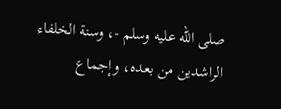صلى الله عليه وسلم -، وسنة الخلفاء الراشدين من بعده، وإجماع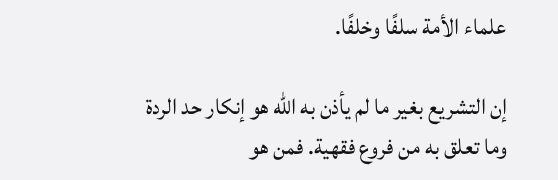علماء الأمة سلفًا وخلفًا.

إن التشريع بغير ما لم يأذن به الله هو إنكار حد الردة وما تعلق به من فروع فقهية. فمن هو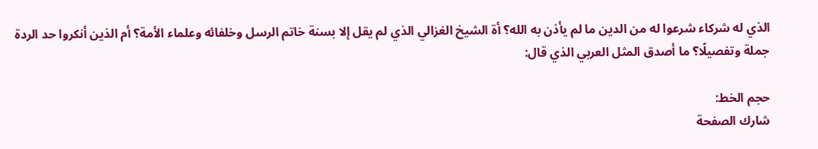الذي له شركاء شرعوا له من الدين ما لم يأذن به الله؟ أة الشيخ الغزالي الذي لم يقل إلا بسنة خاتم الرسل وخلفائه وعلماء الأمة؟ أم الذين أنكروا حد الردة جملة وتفصيلًا؟ ما أصدق المثل العربي الذي قال:

حجم الخط:
شارك الصفحة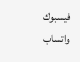فيسبوك واتساب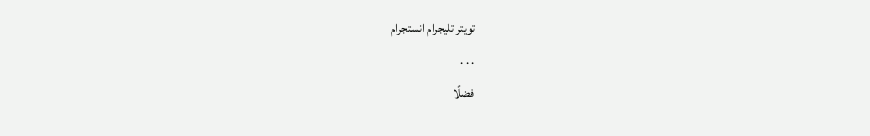تويتر تليجرام انستجرام
. . .
فضلًا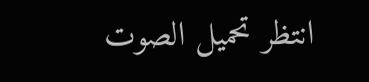انتظر تحميل الصوت